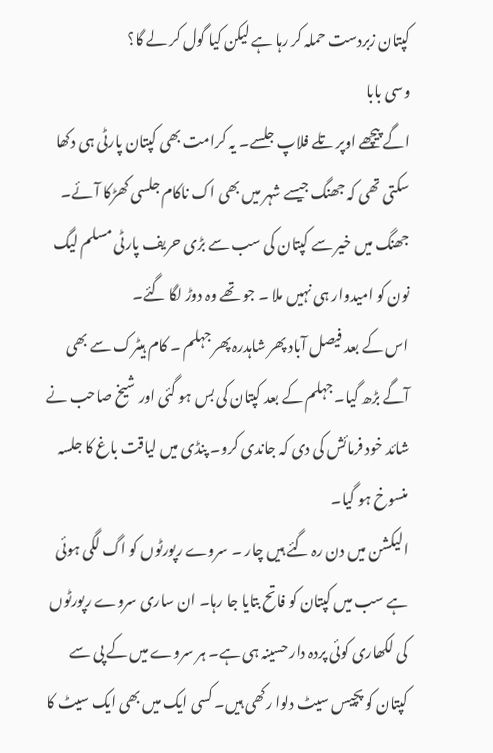کپتان زبردست حملہ کر رہا ہے لیکن کیا گول کر لے گا؟
وسی بابا
اگے پیچھے اوپر تلے فلاپ جلسے۔ یہ کرامت بھی کپتان پارٹی ہی دکھا سکتی تھی کہ جھنگ جیسے شہر میں بھی اک ناکام جلسی کھڑکا آئے۔ جھنگ میں خیر سے کپتان کی سب سے بڑی حریف پارٹی مسلم لیگ نون کو امیدوار ہی نہیں ملا ۔ جو تھے وہ دوڑ لگا گئے۔
اس کے بعد فیصل آباد پھر شاہدرہ پھر جہلم ۔ کام ہیٹرک سے بھی آگے بڑھ گیا۔ جہلم کے بعد کپتان کی بس ہو گئی اور شیخ صاحب نے شائد خود فرمائش کی دی کہ جاندی کرو۔ پنڈی میں لیاقت باغ کا جلسہ منسوخ ہو گیا۔
الیکشن میں دن رہ گئے ہیں چار ۔ سروے رپورٹوں کو اگ لگی ہوئی ہے سب میں کپتان کو فاتح بتایا جا رہا۔ ان ساری سروے رپورٹوں کی لکھاری کوئی پردہ دار حسینہ ہی ہے۔ ہر سروے میں کے پی سے کپتان کو پچیس سیٹ دلوا رکھی ہیں۔ کسی ایک میں بھی ایک سیٹ کا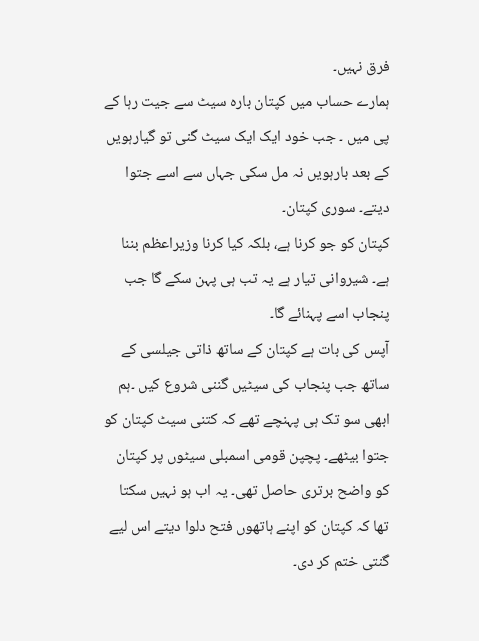فرق نہیں۔
ہمارے حساب میں کپتان بارہ سیٹ سے جیت رہا کے پی میں ۔ جب خود ایک ایک سیٹ گنی تو گیارہویں کے بعد بارہویں نہ مل سکی جہاں سے اسے جتوا دیتے۔ سوری کپتان۔
کپتان کو جو کرنا ہے، بلکہ کیا کرنا وزیراعظم بننا ہے۔ شیروانی تیار ہے یہ تب ہی پہن سکے گا جب پنجاب اسے پہنائے گا۔
آپس کی بات ہے کپتان کے ساتھ ذاتی جیلسی کے ساتھ جب پنجاب کی سیٹیں گننی شروع کیں ۔ہم ابھی سو تک ہی پہنچے تھے کہ کتنی سیٹ کپتان کو جتوا بیٹھے۔ پچپن قومی اسمبلی سیٹوں پر کپتان کو واضح برتری حاصل تھی۔ یہ اب ہو نہیں سکتا تھا کہ کپتان کو اپنے ہاتھوں فتح دلوا دیتے اس لیے گنتی ختم کر دی۔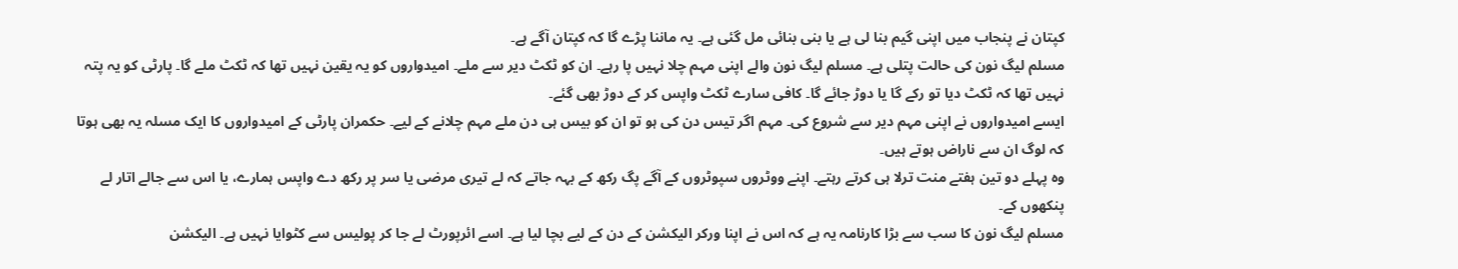کپتان نے پنجاب میں اپنی گیم بنا لی ہے یا بنی بنائی مل گئی ہے۔ یہ ماننا پڑے گا کہ کپتان آگے ہے۔
مسلم لیگ نون کی حالت پتلی ہے۔ مسلم لیگ نون والے اپنی مہم چلا نہیں پا رہے۔ ان کو ٹکٹ دیر سے ملے۔ امیدواروں کو یہ یقین نہیں تھا کہ ٹکٹ ملے گا۔ پارٹی کو یہ پتہ نہیں تھا کہ ٹکٹ دیا تو رکے گا یا دوڑ جائے گا۔ کافی سارے ٹکٹ واپس کر کے دوڑ بھی گئے۔
ایسے امیدواروں نے اپنی مہم دیر سے شروع کی۔ مہم اگر تیس دن کی ہو تو ان کو بیس ہی دن ملے مہم چلانے کے لیے۔ حکمران پارٹی کے امیدواروں کا ایک مسلہ یہ بھی ہوتا کہ لوگ ان سے ناراض ہوتے ہیں۔
وہ پہلے دو تین ہفتے منت ترلا ہی کرتے رہتے۔ اپنے ووٹروں سپوٹروں کے آگے پگ رکھ کے بہہ جاتے کہ لے تیری مرضی یا سر پر رکھ دے واپس ہمارے، یا اس سے جالے اتار لے پنکھوں کے۔
مسلم لیگ نون کا سب سے بڑا کارنامہ یہ ہے کہ اس نے اپنا ورکر الیکشن کے دن کے لیے بچا لیا ہے۔ اسے ائرپورٹ لے جا کر پولیس سے کٹوایا نہیں ہے۔ الیکشن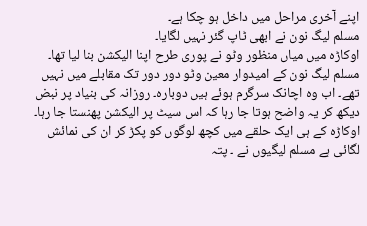اپنے آخری مراحل میں داخل ہو چکا ہے۔
مسلم لیگ نون نے ابھی ٹاپ گئر نہیں لگایا۔
اوکاڑہ میں میاں منظور وٹو نے پوری طرح اپنا الیکشن بنا لیا تھا۔ مسلم لیگ نون کے امیدوار معین وٹو دور دور تک مقابلے میں نہیں تھے۔ اب وہ اچانک سرگرم ہوئے ہیں دوبارہ۔ روزانہ کی بنیاد پر نبض دیکھ کر یہ واضح ہوتا جا رہا کہ اس سیٹ پر الیکشن پھنستا جا رہا۔
اوکاڑہ کے ہی ایک حلقے میں کچھ لوگوں کو پکڑ کر ان کی نمائش لگائی ہے مسلم لیگیوں نے ۔ پتہ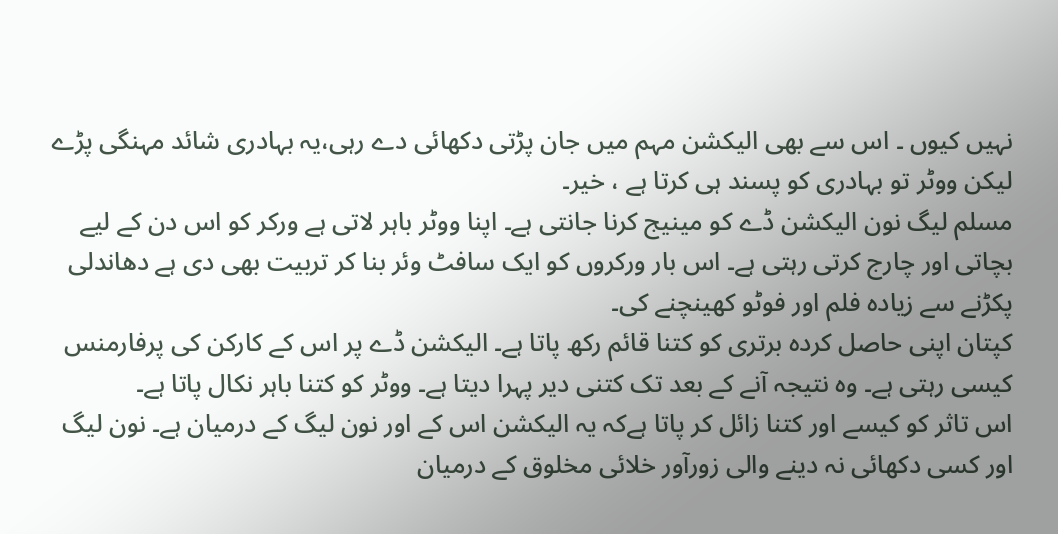نہیں کیوں ۔ اس سے بھی الیکشن مہم میں جان پڑتی دکھائی دے رہی،یہ بہادری شائد مہنگی پڑے لیکن ووٹر تو بہادری کو پسند ہی کرتا ہے ، خیر۔
مسلم لیگ نون الیکشن ڈے کو مینیج کرنا جانتی ہے۔ اپنا ووٹر باہر لاتی ہے ورکر کو اس دن کے لیے بچاتی اور چارج کرتی رہتی ہے۔ اس بار ورکروں کو ایک سافٹ وئر بنا کر تربیت بھی دی ہے دھاندلی پکڑنے سے زیادہ فلم اور فوٹو کھینچنے کی۔
کپتان اپنی حاصل کردہ برتری کو کتنا قائم رکھ پاتا ہے۔ الیکشن ڈے پر اس کے کارکن کی پرفارمنس کیسی رہتی ہے۔ وہ نتیجہ آنے کے بعد تک کتنی دیر پہرا دیتا ہے۔ ووٹر کو کتنا باہر نکال پاتا ہے۔
اس تاثر کو کیسے اور کتنا زائل کر پاتا ہےکہ یہ الیکشن اس کے اور نون لیگ کے درمیان ہے۔ نون لیگ اور کسی دکھائی نہ دینے والی زورآور خلائی مخلوق کے درمیان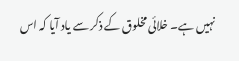نہیں ہے۔ خلائی مخلوق کے ذکر سے یاد آیا کہ اس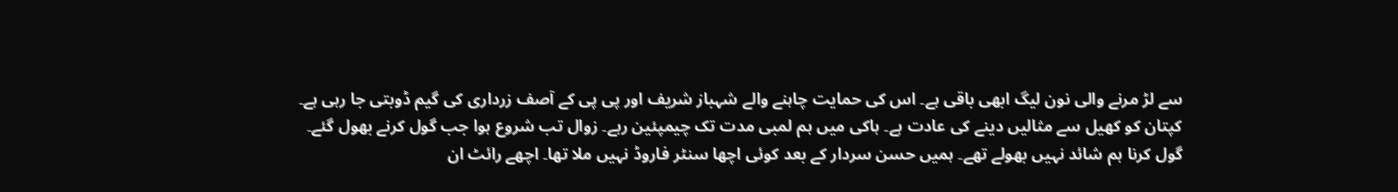سے لڑ مرنے والی نون لیگ ابھی باقی ہے۔ اس کی حمایت چاہنے والے شہباز شریف اور پی پی کے آصف زرداری کی گیم ڈوبتی جا رہی ہے۔
کپتان کو کھیل سے مثالیں دینے کی عادت ہے۔ ہاکی میں ہم لمبی مدت تک چیمپئین رہے۔ زوال تب شروع ہوا جب گول کرنے بھول گئے۔ گول کرنا ہم شائد نہیں بھولے تھے۔ ہمیں حسن سردار کے بعد کوئی اچھا سنٹر فاروڈ نہیں ملا تھا۔ اچھے رائٹ ان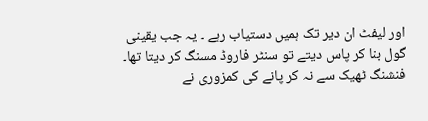اور لیفٹ ان دیر تک ہمیں دستیاب رہے ۔ یہ جب یقینی گول بنا کر پاس دیتے تو سنٹر فاروڈ مسنگ کر دیتا تھا۔ فنشنگ ٹھیک سے نہ کر پانے کی کمزوری نے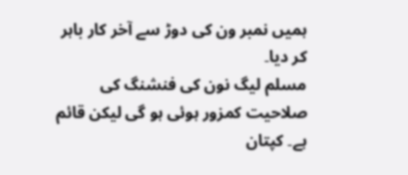ہمیں نمبر ون کی دوڑ سے آخر کار باہر کر دیا۔
مسلم لیگ نون کی فنشنگ کی صلاحیت کمزور ہوئی ہو گی لیکن قائم ہے۔ کپتان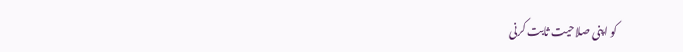کو اپنی صلاحیت ثابت کرنی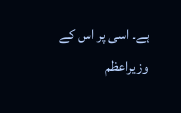ہے۔ اسی پر اس کے وزیراعظم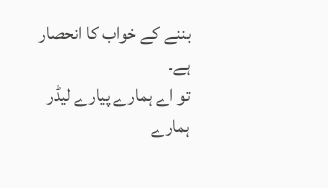بننے کے خواب کا انحصار ہے۔
تو اے ہمارے پیارے لیڈر ہمارے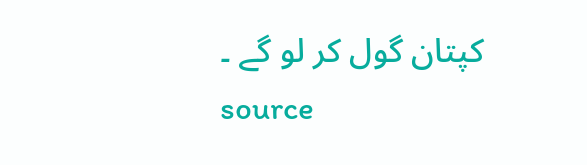کپتان گول کر لو گے ۔
source